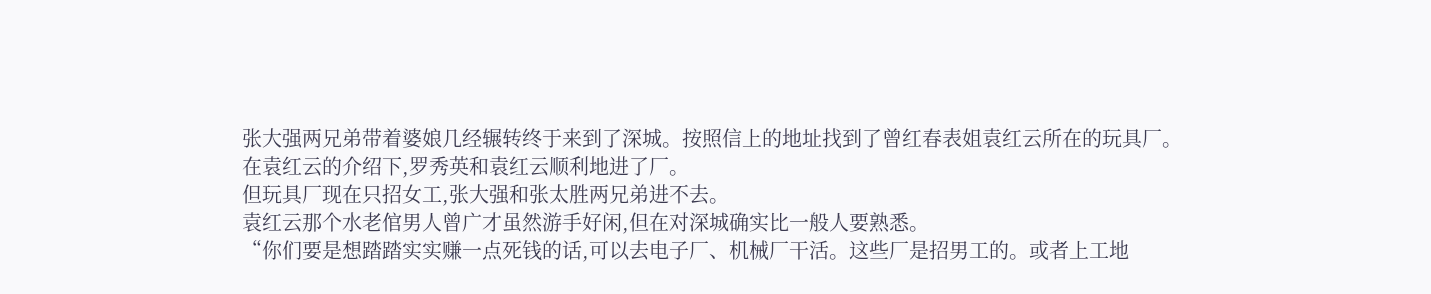张大强两兄弟带着婆娘几经辗转终于来到了深城。按照信上的地址找到了曾红春表姐袁红云所在的玩具厂。
在袁红云的介绍下,罗秀英和袁红云顺利地进了厂。
但玩具厂现在只招女工,张大强和张太胜两兄弟进不去。
袁红云那个水老倌男人曾广才虽然游手好闲,但在对深城确实比一般人要熟悉。
“你们要是想踏踏实实赚一点死钱的话,可以去电子厂、机械厂干活。这些厂是招男工的。或者上工地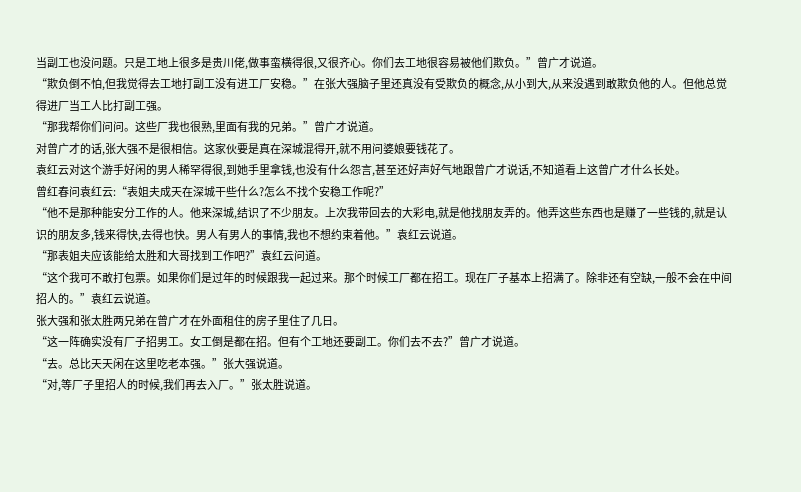当副工也没问题。只是工地上很多是贵川佬,做事蛮横得很,又很齐心。你们去工地很容易被他们欺负。”曾广才说道。
“欺负倒不怕,但我觉得去工地打副工没有进工厂安稳。”在张大强脑子里还真没有受欺负的概念,从小到大,从来没遇到敢欺负他的人。但他总觉得进厂当工人比打副工强。
“那我帮你们问问。这些厂我也很熟,里面有我的兄弟。”曾广才说道。
对曾广才的话,张大强不是很相信。这家伙要是真在深城混得开,就不用问婆娘要钱花了。
袁红云对这个游手好闲的男人稀罕得很,到她手里拿钱,也没有什么怨言,甚至还好声好气地跟曾广才说话,不知道看上这曾广才什么长处。
曾红春问袁红云:“表姐夫成天在深城干些什么?怎么不找个安稳工作呢?”
“他不是那种能安分工作的人。他来深城,结识了不少朋友。上次我带回去的大彩电,就是他找朋友弄的。他弄这些东西也是赚了一些钱的,就是认识的朋友多,钱来得快,去得也快。男人有男人的事情,我也不想约束着他。”袁红云说道。
“那表姐夫应该能给太胜和大哥找到工作吧?”袁红云问道。
“这个我可不敢打包票。如果你们是过年的时候跟我一起过来。那个时候工厂都在招工。现在厂子基本上招满了。除非还有空缺,一般不会在中间招人的。”袁红云说道。
张大强和张太胜两兄弟在曾广才在外面租住的房子里住了几日。
“这一阵确实没有厂子招男工。女工倒是都在招。但有个工地还要副工。你们去不去?”曾广才说道。
“去。总比天天闲在这里吃老本强。”张大强说道。
“对,等厂子里招人的时候,我们再去入厂。”张太胜说道。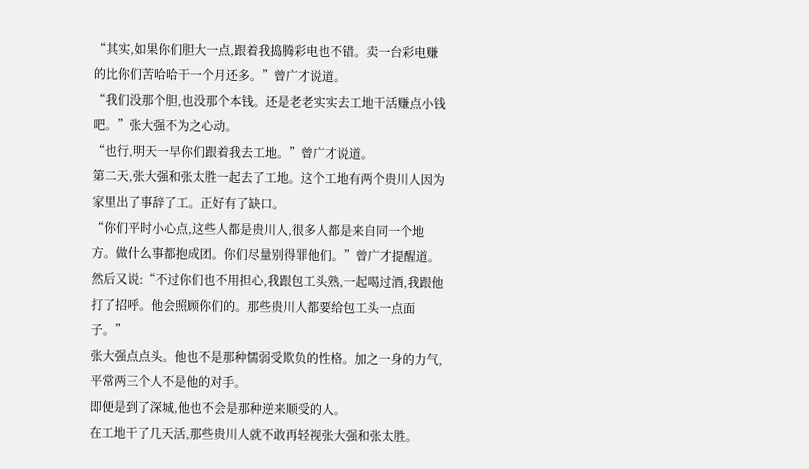“其实,如果你们胆大一点,跟着我捣腾彩电也不错。卖一台彩电赚的比你们苦哈哈干一个月还多。”曾广才说道。
“我们没那个胆,也没那个本钱。还是老老实实去工地干活赚点小钱吧。”张大强不为之心动。
“也行,明天一早你们跟着我去工地。”曾广才说道。
第二天,张大强和张太胜一起去了工地。这个工地有两个贵川人因为家里出了事辞了工。正好有了缺口。
“你们平时小心点,这些人都是贵川人,很多人都是来自同一个地方。做什么事都抱成团。你们尽量别得罪他们。”曾广才提醒道。
然后又说:“不过你们也不用担心,我跟包工头熟,一起喝过酒,我跟他打了招呼。他会照顾你们的。那些贵川人都要给包工头一点面子。”
张大强点点头。他也不是那种懦弱受欺负的性格。加之一身的力气,平常两三个人不是他的对手。
即便是到了深城,他也不会是那种逆来顺受的人。
在工地干了几天活,那些贵川人就不敢再轻视张大强和张太胜。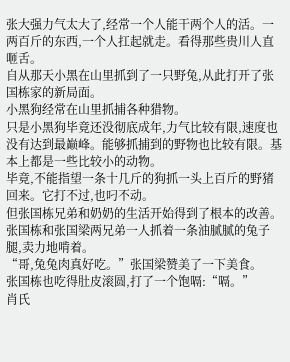张大强力气太大了,经常一个人能干两个人的活。一两百斤的东西,一个人扛起就走。看得那些贵川人直咂舌。
自从那天小黑在山里抓到了一只野兔,从此打开了张国栋家的新局面。
小黑狗经常在山里抓捕各种猎物。
只是小黑狗毕竟还没彻底成年,力气比较有限,速度也没有达到最巅峰。能够抓捕到的野物也比较有限。基本上都是一些比较小的动物。
毕竟,不能指望一条十几斤的狗抓一头上百斤的野猪回来。它打不过,也叼不动。
但张国栋兄弟和奶奶的生活开始得到了根本的改善。
张国栋和张国梁两兄弟一人抓着一条油腻腻的兔子腿,卖力地啃着。
“哥,兔兔肉真好吃。”张国梁赞美了一下美食。
张国栋也吃得肚皮滚圆,打了一个饱嗝:“嗝。”
肖氏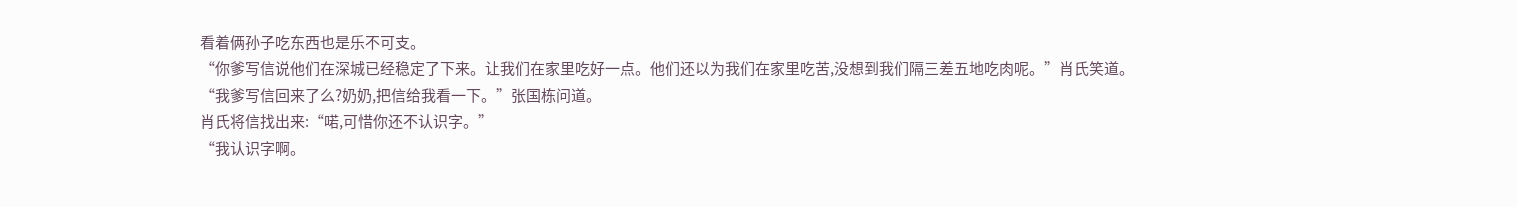看着俩孙子吃东西也是乐不可支。
“你爹写信说他们在深城已经稳定了下来。让我们在家里吃好一点。他们还以为我们在家里吃苦,没想到我们隔三差五地吃肉呢。”肖氏笑道。
“我爹写信回来了么?奶奶,把信给我看一下。”张国栋问道。
肖氏将信找出来:“喏,可惜你还不认识字。”
“我认识字啊。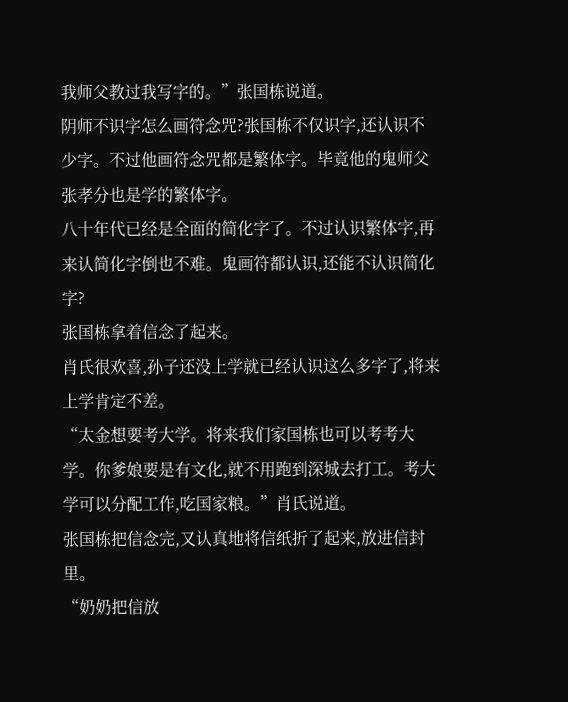我师父教过我写字的。”张国栋说道。
阴师不识字怎么画符念咒?张国栋不仅识字,还认识不少字。不过他画符念咒都是繁体字。毕竟他的鬼师父张孝分也是学的繁体字。
八十年代已经是全面的简化字了。不过认识繁体字,再来认简化字倒也不难。鬼画符都认识,还能不认识简化字?
张国栋拿着信念了起来。
肖氏很欢喜,孙子还没上学就已经认识这么多字了,将来上学肯定不差。
“太金想要考大学。将来我们家国栋也可以考考大学。你爹娘要是有文化,就不用跑到深城去打工。考大学可以分配工作,吃国家粮。”肖氏说道。
张国栋把信念完,又认真地将信纸折了起来,放进信封里。
“奶奶把信放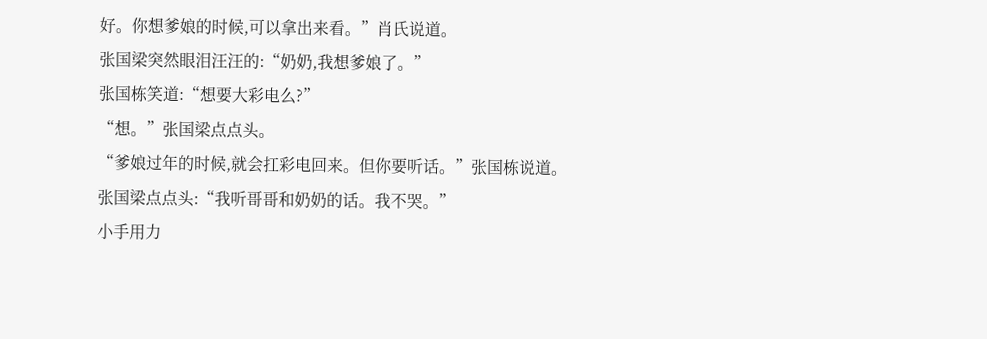好。你想爹娘的时候,可以拿出来看。”肖氏说道。
张国梁突然眼泪汪汪的:“奶奶,我想爹娘了。”
张国栋笑道:“想要大彩电么?”
“想。”张国梁点点头。
“爹娘过年的时候,就会扛彩电回来。但你要听话。”张国栋说道。
张国梁点点头:“我听哥哥和奶奶的话。我不哭。”
小手用力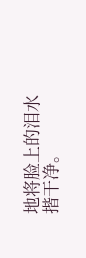地将脸上的泪水揩干净。